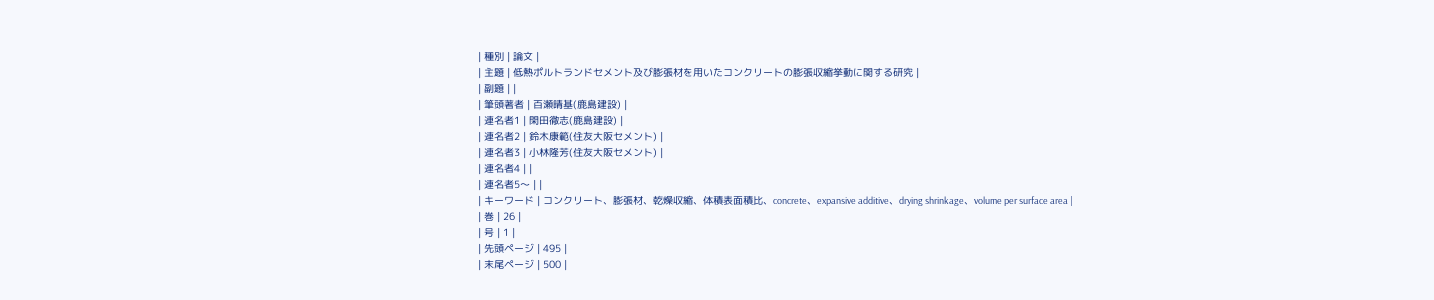| 種別 | 論文 |
| 主題 | 低熱ポルトランドセメント及び膨張材を用いたコンクリートの膨張収縮挙動に関する研究 |
| 副題 | |
| 筆頭著者 | 百瀬晴基(鹿島建設) |
| 連名者1 | 閑田徹志(鹿島建設) |
| 連名者2 | 鈴木康範(住友大阪セメント) |
| 連名者3 | 小林隆芳(住友大阪セメント) |
| 連名者4 | |
| 連名者5〜 | |
| キーワード | コンクリート、膨張材、乾燥収縮、体積表面積比、concrete、expansive additive、drying shrinkage、volume per surface area |
| 巻 | 26 |
| 号 | 1 |
| 先頭ページ | 495 |
| 末尾ページ | 500 |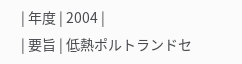| 年度 | 2004 |
| 要旨 | 低熱ポルトランドセ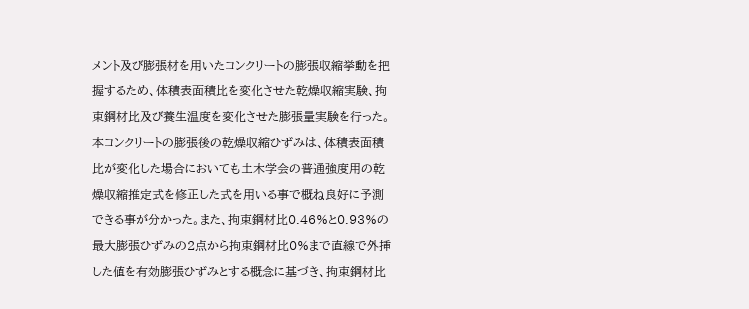メント及び膨張材を用いたコンクリートの膨張収縮挙動を把握するため、体積表面積比を変化させた乾燥収縮実験、拘束鋼材比及び養生温度を変化させた膨張量実験を行った。本コンクリートの膨張後の乾燥収縮ひずみは、体積表面積比が変化した場合においても土木学会の普通強度用の乾燥収縮推定式を修正した式を用いる事で概ね良好に予測できる事が分かった。また、拘束鋼材比0.46%と0.93%の最大膨張ひずみの2点から拘束鋼材比0%まで直線で外挿した値を有効膨張ひずみとする概念に基づき、拘束鋼材比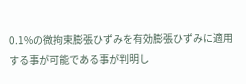0.1%の微拘束膨張ひずみを有効膨張ひずみに適用する事が可能である事が判明し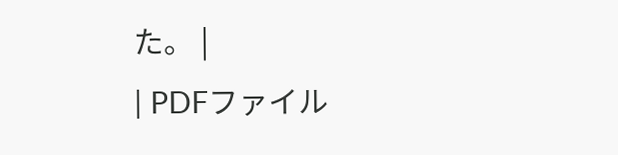た。 |
| PDFファイル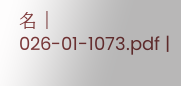名 | 026-01-1073.pdf |